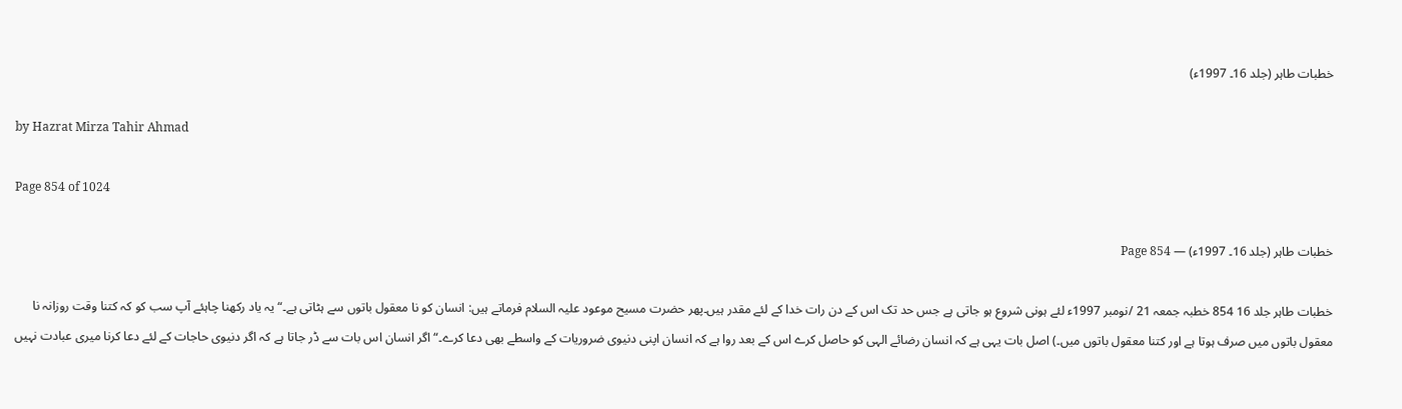خطبات طاہر (جلد 16۔ 1997ء)

by Hazrat Mirza Tahir Ahmad

Page 854 of 1024

خطبات طاہر (جلد 16۔ 1997ء) — Page 854

خطبات طاہر جلد 16 854 خطبہ جمعہ 21 /نومبر 1997ء لئے ہونی شروع ہو جاتی ہے جس حد تک اس کے دن رات خدا کے لئے مقدر ہیں۔پھر حضرت مسیح موعود علیہ السلام فرماتے ہیں: انسان کو نا معقول باتوں سے ہٹاتی ہے۔“ یہ یاد رکھنا چاہئے آپ سب کو کہ کتنا وقت روزانہ نا معقول باتوں میں صرف ہوتا ہے اور کتنا معقول باتوں میں۔) اصل بات یہی ہے کہ انسان رضائے الہی کو حاصل کرے اس کے بعد روا ہے کہ انسان اپنی دنیوی ضروریات کے واسطے بھی دعا کرے۔“ اگر انسان اس بات سے ڈر جاتا ہے کہ اگر دنیوی حاجات کے لئے دعا کرنا میری عبادت نہیں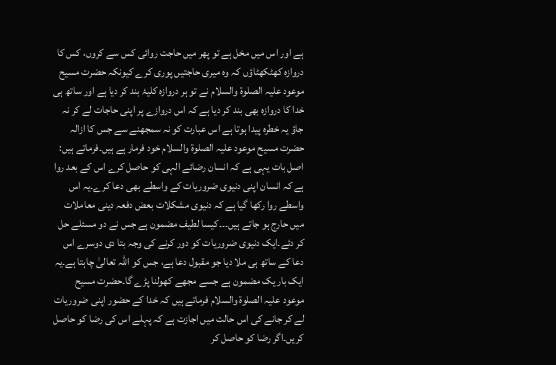ہے اور اس میں مخل ہے تو پھر میں حاجت روائی کس سے کروں، کس کا دروازہ کھٹکھٹاؤں کہ وہ میری حاجتیں پوری کرے کیونکہ حضرت مسیح موعود علیہ الصلوۃ والسلام نے تو ہر دروازہ کلیۂ بند کر دیا ہے اور ساتھ ہی خدا کا دروازہ بھی بند کر دیا ہے کہ اس دروازے پر اپنی حاجات لے کر نہ جاؤ یہ خطرہ پیدا ہوتا ہے اس عبارت کو نہ سمجھنے سے جس کا ازالہ حضرت مسیح موعود علیہ الصلوۃ والسلام خود فرمار ہے ہیں۔فرماتے ہیں: اصل بات یہی ہے کہ انسان رضائے الہی کو حاصل کرے اس کے بعد روا ہے کہ انسان اپنی دنیوی ضروریات کے واسطے بھی دعا کرے۔یہ اس واسطے روا رکھا گیا ہے کہ دنیوی مشکلات بعض دفعہ دینی معاملات میں حارج ہو جاتے ہیں۔۔۔کیسا لطیف مضمون ہے جس نے دو مسئلے حل کر دئے۔ایک دنیوی ضروریات کو دور کرنے کی وجہ بتا دی دوسرے اس دعا کے ساتھ ہی ملا دیا جو مقبول دعا ہے، جس کو اللہ تعالیٰ چاہتا ہے۔یہ ایک بار یک مضمون ہے جسے مجھے کھولنا پڑے گا۔حضرت مسیح موعود علیہ الصلوۃ والسلام فرماتے ہیں کہ خدا کے حضور اپنی ضروریات لے کر جانے کی اس حالت میں اجازت ہے کہ پہلے اس کی رضا کو حاصل کریں۔اگر رضا کو حاصل کر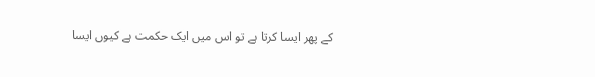کے پھر ایسا کرتا ہے تو اس میں ایک حکمت ہے کیوں ایسا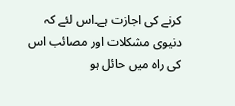کرنے کی اجازت ہے۔اس لئے کہ دنیوی مشکلات اور مصائب اس کی راہ میں حائل ہو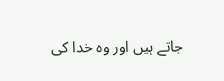جاتے ہیں اور وہ خدا کی